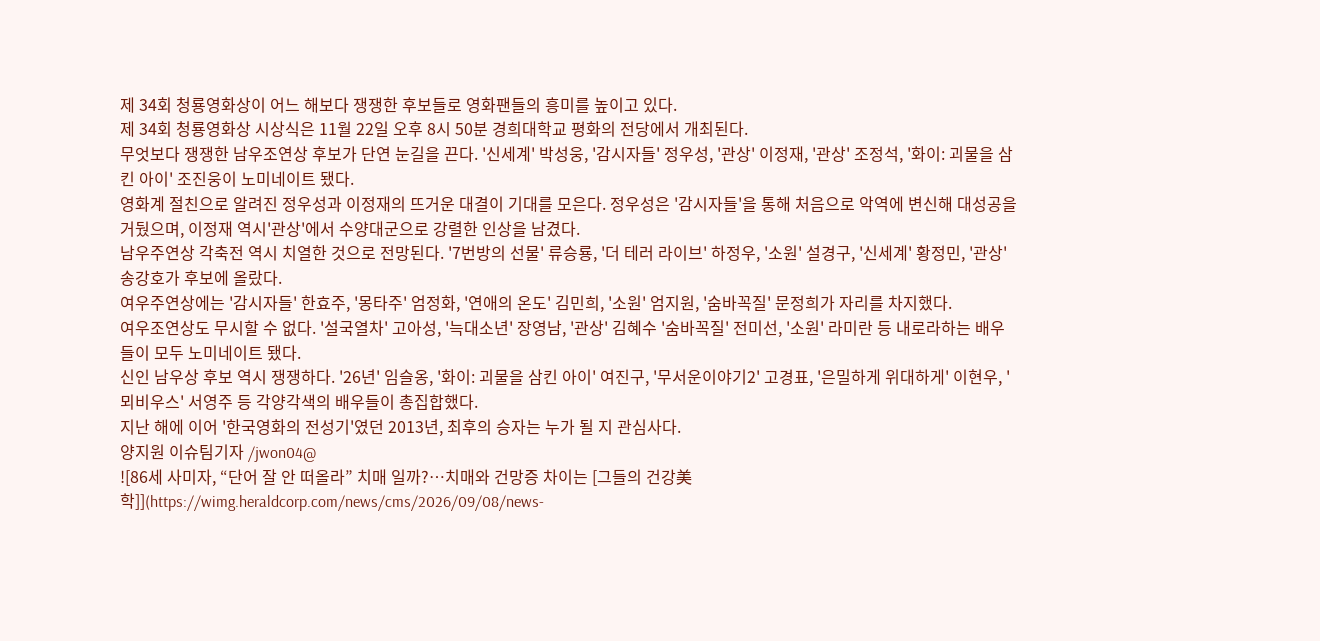제 34회 청룡영화상이 어느 해보다 쟁쟁한 후보들로 영화팬들의 흥미를 높이고 있다.
제 34회 청룡영화상 시상식은 11월 22일 오후 8시 50분 경희대학교 평화의 전당에서 개최된다.
무엇보다 쟁쟁한 남우조연상 후보가 단연 눈길을 끈다. '신세계' 박성웅, '감시자들' 정우성, '관상' 이정재, '관상' 조정석, '화이: 괴물을 삼킨 아이' 조진웅이 노미네이트 됐다.
영화계 절친으로 알려진 정우성과 이정재의 뜨거운 대결이 기대를 모은다. 정우성은 '감시자들'을 통해 처음으로 악역에 변신해 대성공을 거뒀으며, 이정재 역시'관상'에서 수양대군으로 강렬한 인상을 남겼다.
남우주연상 각축전 역시 치열한 것으로 전망된다. '7번방의 선물' 류승룡, '더 테러 라이브' 하정우, '소원' 설경구, '신세계' 황정민, '관상' 송강호가 후보에 올랐다.
여우주연상에는 '감시자들' 한효주, '몽타주' 엄정화, '연애의 온도' 김민희, '소원' 엄지원, '숨바꼭질' 문정희가 자리를 차지했다.
여우조연상도 무시할 수 없다. '설국열차' 고아성, '늑대소년' 장영남, '관상' 김혜수 '숨바꼭질' 전미선, '소원' 라미란 등 내로라하는 배우들이 모두 노미네이트 됐다.
신인 남우상 후보 역시 쟁쟁하다. '26년' 임슬옹, '화이: 괴물을 삼킨 아이' 여진구, '무서운이야기2' 고경표, '은밀하게 위대하게' 이현우, '뫼비우스' 서영주 등 각양각색의 배우들이 총집합했다.
지난 해에 이어 '한국영화의 전성기'였던 2013년, 최후의 승자는 누가 될 지 관심사다.
양지원 이슈팀기자 /jwon04@
![86세 사미자, “단어 잘 안 떠올라” 치매 일까?…치매와 건망증 차이는 [그들의 건강美학]](https://wimg.heraldcorp.com/news/cms/2026/09/08/news-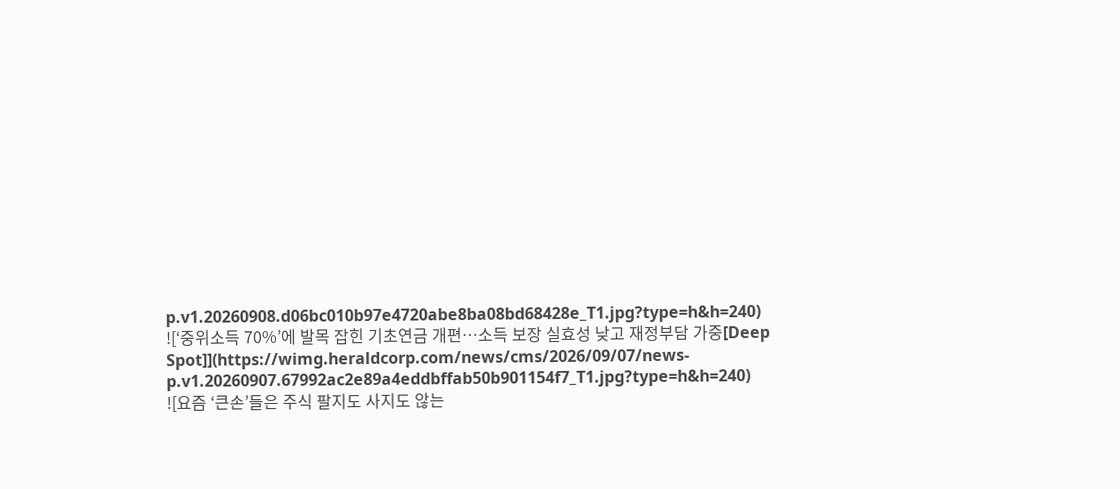p.v1.20260908.d06bc010b97e4720abe8ba08bd68428e_T1.jpg?type=h&h=240)
![‘중위소득 70%’에 발목 잡힌 기초연금 개편…소득 보장 실효성 낮고 재정부담 가중[Deep Spot]](https://wimg.heraldcorp.com/news/cms/2026/09/07/news-p.v1.20260907.67992ac2e89a4eddbffab50b901154f7_T1.jpg?type=h&h=240)
![요즘 ‘큰손’들은 주식 팔지도 사지도 않는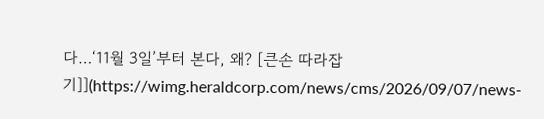다…‘11월 3일’부터 본다, 왜? [큰손 따라잡기]](https://wimg.heraldcorp.com/news/cms/2026/09/07/news-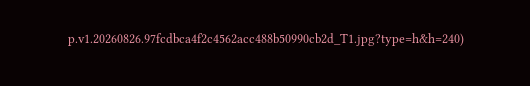p.v1.20260826.97fcdbca4f2c4562acc488b50990cb2d_T1.jpg?type=h&h=240)